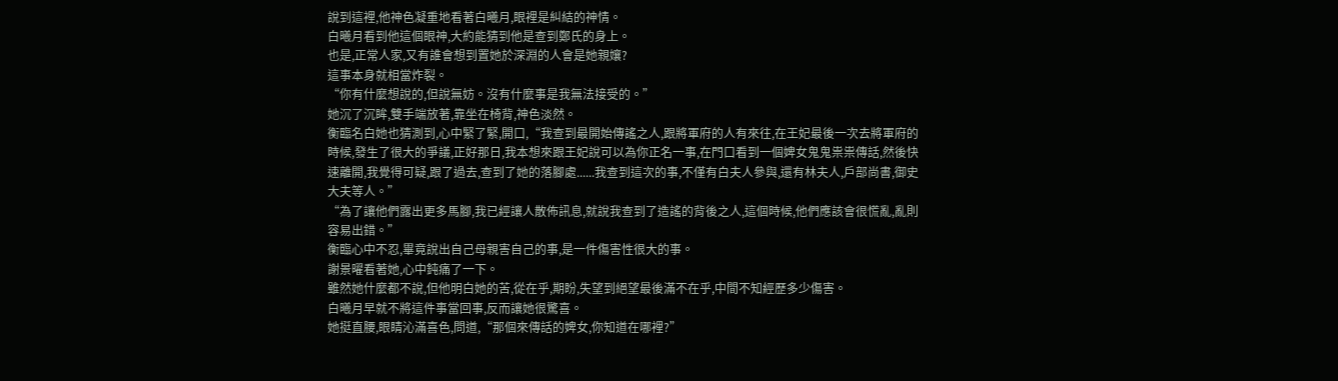說到這裡,他神色凝重地看著白曦月,眼裡是糾結的神情。
白曦月看到他這個眼神,大約能猜到他是查到鄭氏的身上。
也是,正常人家,又有誰會想到置她於深淵的人會是她親孃?
這事本身就相當炸裂。
“你有什麼想說的,但說無妨。沒有什麼事是我無法接受的。”
她沉了沉眸,雙手端放著,靠坐在椅背,神色淡然。
衡臨名白她也猜測到,心中緊了緊,開口,“我查到最開始傳謠之人,跟將軍府的人有來往,在王妃最後一次去將軍府的時候,發生了很大的爭議,正好那日,我本想來跟王妃說可以為你正名一事,在門口看到一個婢女鬼鬼祟祟傳話,然後快速離開,我覺得可疑,跟了過去,查到了她的落腳處......我查到這次的事,不僅有白夫人參與,還有林夫人,戶部尚書,御史大夫等人。”
“為了讓他們露出更多馬腳,我已經讓人散佈訊息,就說我查到了造謠的背後之人,這個時候,他們應該會很慌亂,亂則容易出錯。”
衡臨心中不忍,畢竟說出自己母親害自己的事,是一件傷害性很大的事。
謝景曜看著她,心中鈍痛了一下。
雖然她什麼都不說,但他明白她的苦,從在乎,期盼,失望到絕望最後滿不在乎,中間不知經歷多少傷害。
白曦月早就不將這件事當回事,反而讓她很驚喜。
她挺直腰,眼睛沁滿喜色,問道,“那個來傳話的婢女,你知道在哪裡?”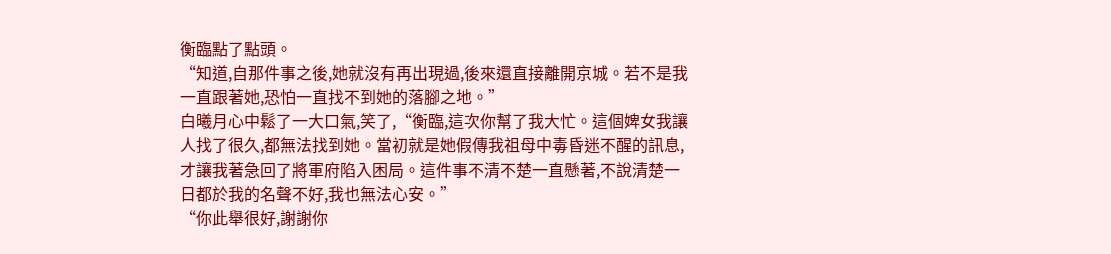衡臨點了點頭。
“知道,自那件事之後,她就沒有再出現過,後來還直接離開京城。若不是我一直跟著她,恐怕一直找不到她的落腳之地。”
白曦月心中鬆了一大口氣,笑了,“衡臨,這次你幫了我大忙。這個婢女我讓人找了很久,都無法找到她。當初就是她假傳我祖母中毒昏迷不醒的訊息,才讓我著急回了將軍府陷入困局。這件事不清不楚一直懸著,不說清楚一日都於我的名聲不好,我也無法心安。”
“你此舉很好,謝謝你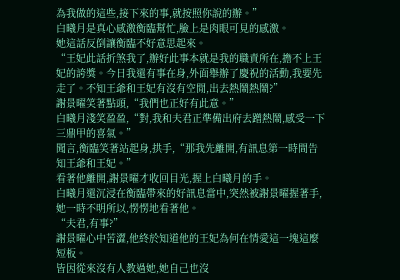為我做的這些,接下來的事,就按照你說的辦。”
白曦月是真心感激衡臨幫忙,臉上是肉眼可見的感激。
她這話反倒讓衡臨不好意思起來。
“王妃此話折煞我了,辦好此事本就是我的職責所在,擔不上王妃的誇獎。今日我還有事在身,外面舉辦了慶祝的活動,我要先走了。不知王爺和王妃有沒有空閒,出去熱鬧熱鬧?”
謝景曜笑著點頭,“我們也正好有此意。”
白曦月淺笑盈盈,“對,我和夫君正準備出府去蹭熱鬧,感受一下三鼎甲的喜氣。”
聞言,衡臨笑著站起身,拱手,“那我先離開,有訊息第一時間告知王爺和王妃。”
看著他離開,謝景曜才收回目光,握上白曦月的手。
白曦月還沉浸在衡臨帶來的好訊息當中,突然被謝景曜握著手,她一時不明所以,愣愣地看著他。
“夫君,有事?”
謝景曜心中苦澀,他終於知道他的王妃為何在情愛這一塊這麼短板。
皆因從來沒有人教過她,她自己也沒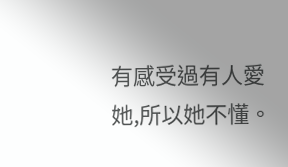有感受過有人愛她,所以她不懂。